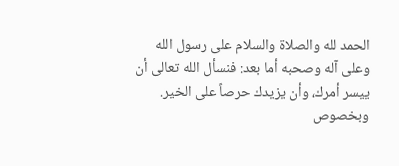الحمد لله والصلاة والسلام على رسول الله وعلى آله وصحبه أما بعد: فنسأل الله تعالى أن ييسر أمرك، وأن يزيدك حرصاً على الخير. وبخصوص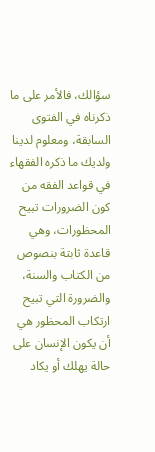سؤالك، فالأمر على ما ذكرناه في الفتوى السابقة، ومعلوم لدينا ولديك ما ذكره الفقهاء في قواعد الفقه من كون الضرورات تبيح المحظورات، وهي قاعدة ثابتة بنصوص من الكتاب والسنة، والضرورة التي تبيح ارتكاب المحظور هي أن يكون الإنسان على حالة يهلك أو يكاد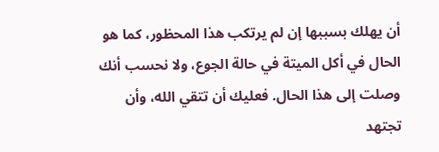أن يهلك بسببها إن لم يرتكب هذا المحظور، كما هو الحال في أكل الميتة في حالة الجوع، ولا نحسب أنك وصلت إلى هذا الحال. فعليك أن تتقي الله، وأن تجتهد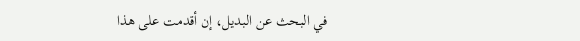في البحث عن البديل، إن أقدمت على هذا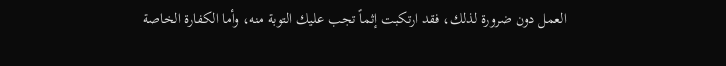العمل دون ضرورة لذلك، فقد ارتكبت إثماً تجب عليك التوبة منه، وأما الكفارة الخاصة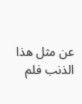عن مثل هذا الذنب فلم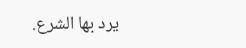يرد بها الشرع.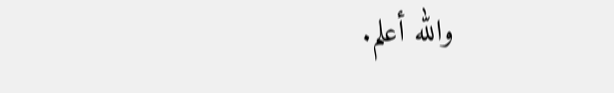والله أعلم.